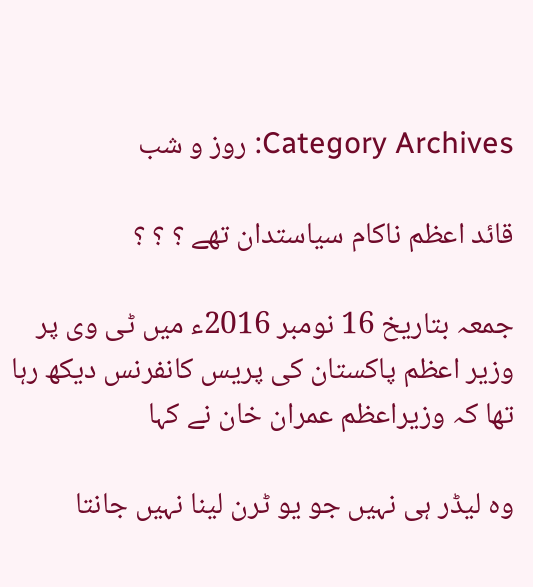Category Archives: روز و شب

قائد اعظم ناکام سیاستدان تھے ؟ ؟ ؟

جمعہ بتاریخ 16 نومبر 2016ء میں ٹی وی پر وزیر اعظم پاکستان کی پریس کانفرنس دیکھ رہا تھا کہ وزیراعظم عمران خان نے کہا

وہ لیڈر ہی نہیں جو یو ٹرن لینا نہیں جانتا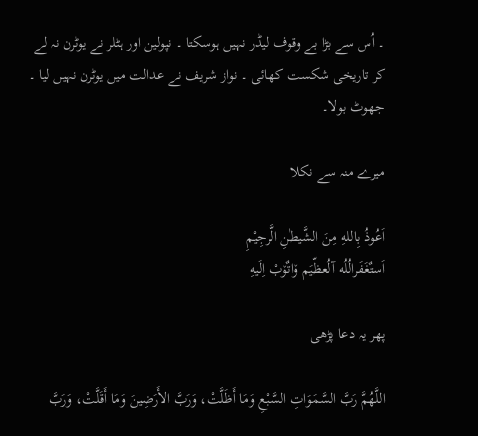۔ اُس سے بڑا بے وقوف لیڈر نہیں ہوسکتا ۔ نپولین اور ہٹلر نے یوٹرن نہ لے کر تاریخی شکست کھائی ۔ نواز شریف نے عدالت میں یوٹرن نہیں لیا ۔ جھوٹ بولا۔

میرے منہ سے نکلا

اَعُوذُ بِاللهِ مِنَ الشَّیطٰنِ الَّرجِیْمِ
اَستٌغَفَرالُلُه آلُعظّيَم ۆاتٌۆبْ اِلَيهِ

پھر یہ دعا پڑھی

اللَّهُمَّ رَبَّ السَّمَوَاتِ السَّبْعِ وَمَا أَظَلَّتْ، وَرَبَّ الأَرَضِينَ وَمَا أَقَلَّتْ، وَرَبَّ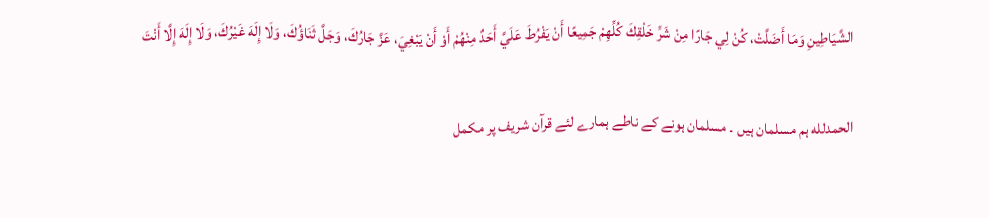الشَّيَاطِينِ وَمَا أَضَلَّتْ، كُنْ لِي جَارًا مِنْ شَرِّ خَلْقِكَ كُلِّهِمْ جَمِيعًا أَنْ يَفْرُطَ عَلَيَّ أَحَدٌ مِنْهُمْ أَوْ أَنْ يَبْغِيَ، عَزَّ جَارُكَ، وَجَلَّ ثَنَاؤُكَ، وَلَا إِلَهَ غَيْرُكَ، وَلَا إِلَهَ إِلَّا أَنْتَ

الحمدلله ہم مسلمان ہیں ۔ مسلمان ہونے کے ناطے ہمارے لئے قرآن شریف پر مکمل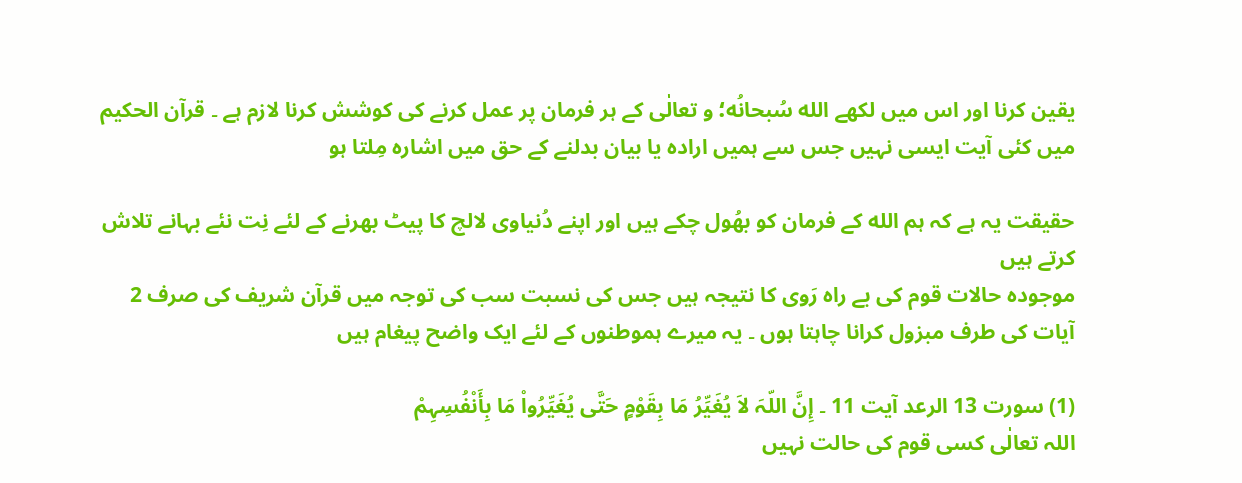یقین کرنا اور اس میں لکھے الله سُبحانُه؛ و تعالٰی کے ہر فرمان پر عمل کرنے کی کوشش کرنا لازم ہے ۔ قرآن الحکیم میں کئی آیت ایسی نہیں جس سے ہمیں ارادہ یا بیان بدلنے کے حق میں اشارہ مِلتا ہو

حقیقت یہ ہے کہ ہم الله کے فرمان کو بھُول چکے ہیں اور اپنے دُنیاوی لالچ کا پیٹ بھرنے کے لئے نِت نئے بہانے تلاش کرتے ہیں
موجودہ حالات قوم کی بے راہ رَوی کا نتیجہ ہیں جس کی نسبت سب کی توجہ میں قرآن شریف کی صرف 2 آیات کی طرف مبزول کرانا چاہتا ہوں ۔ یہ میرے ہموطنوں کے لئے ایک واضح پیغام ہیں

(1) سورت 13 الرعد آیت 11 ۔ إِنَّ اللّہَ لاَ يُغَيِّرُ مَا بِقَوْمٍ حَتَّی يُغَيِّرُواْ مَا بِأَنْفُسِہِمْ
اللہ تعالٰی کسی قوم کی حالت نہیں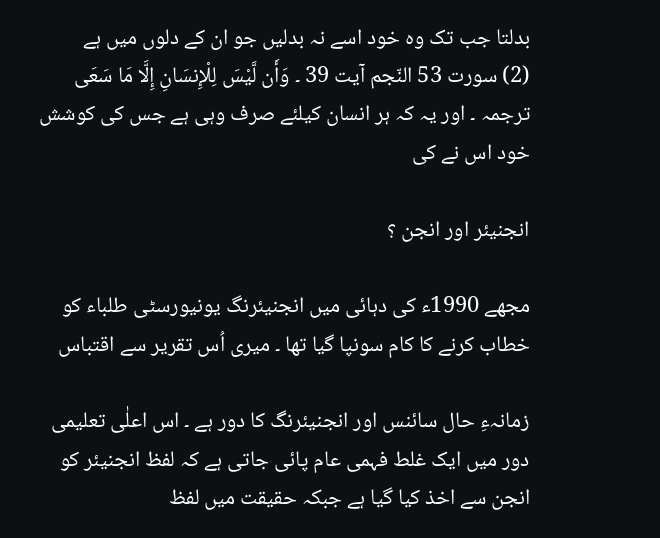بدلتا جب تک وہ خود اسے نہ بدلیں جو ان کے دلوں میں ہے
(2) سورت 53 النّجم آیت 39 ۔ وَأَن لَّيْسَ لِلْإِنسَانِ إِلَّا مَا سَعَی
ترجمہ ۔ اور یہ کہ ہر انسان کیلئے صرف وہی ہے جس کی کوشش خود اس نے کی

انجنیئر اور انجن ؟

مجھے 1990ء کی دہائی میں انجنیئرنگ یونیورسٹی طلباء کو خطاب کرنے کا کام سونپا گیا تھا ۔ میری اُس تقریر سے اقتباس

زمانہءِ حال سائنس اور انجنیئرنگ کا دور ہے ۔ اس اعلٰی تعلیمی دور میں ایک غلط فہمی عام پائی جاتی ہے کہ لفظ انجنیئر کو انجن سے اخذ کیا گیا ہے جبکہ حقیقت میں لفظ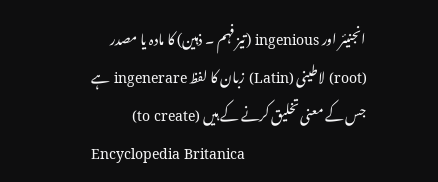انجنیئر اور ingenious (تیز فہم ۔ ذہین) کا مادہ یا مصدر (root) لاطینی (Latin) زبان کا لفظ ingenerare ہے جس کے معنی تخلیق کرنے کے ہیں (to create)
Encyclopedia Britanica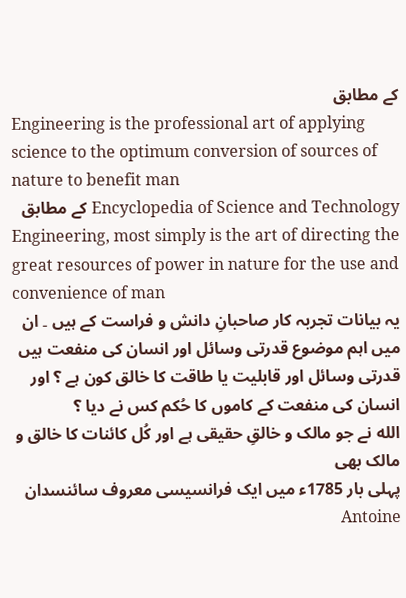کے مطابق
Engineering is the professional art of applying science to the optimum conversion of sources of nature to benefit man
Encyclopedia of Science and Technology کے مطابق
Engineering, most simply is the art of directing the great resources of power in nature for the use and convenience of man
یہ بیانات تجربہ کار صاحبانِ دانش و فراست کے ہیں ۔ ان میں اہم موضوع قدرتی وسائل اور انسان کی منفعت ہیں
قدرتی وسائل اور قابلیت یا طاقت کا خالق کون ہے ؟ اور انسان کی منفعت کے کاموں کا حُکم کس نے دیا ؟
الله نے جو مالک و خالقِ حقیقی ہے اور کُل کائنات کا خالق و مالک بھی
پہلی بار 1785ء میں ایک فرانسیسی معروف سائنسدان Antoine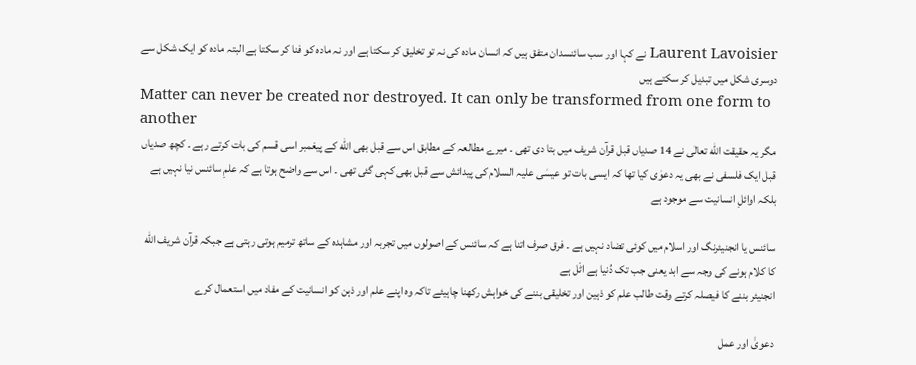Laurent Lavoisier نے کہا اور سب سائنسدان متفق ہیں کہ انسان مادہ کی نہ تو تخلیق کر سکتا ہے اور نہ مادہ کو فنا کر سکتا ہے البتہ مادہ کو ایک شکل سے دوسری شکل میں تبدیل کر سکتے ہیں
Matter can never be created nor destroyed. It can only be transformed from one form to another
مگر یہ حقیقت الله تعالٰی نے 14 صدیاں قبل قرآن شریف میں بتا دی تھی ۔ میرے مطالعہ کے مطابق اس سے قبل بھی الله کے پیغمبر اسی قسم کی بات کرتے رہے ۔ کچھ صدیاں قبل ایک فلسفی نے بھی یہ دعوٰی کیا تھا کہ ایسی بات تو عیسٰی علیہ السلام کی پیدائش سے قبل بھی کہی گئی تھی ۔ اس سے واضح ہوتا ہے کہ علمِ سائنس نیا نہیں ہے بلکہ اوائلِ انسانیت سے موجود ہے

سائنس یا انجنیئرنگ اور اسلام میں کوئی تضاد نہیں ہے ۔ فرق صرف اتنا ہے کہ سائنس کے اصولوں میں تجربہ اور مشاہدہ کے ساتھ ترمیم ہوتی رہتی ہے جبکہ قرآن شریف الله کا کلام ہونے کی وجہ سے ابد یعنی جب تک دُنیا ہے اٹَل ہے
انجنیئر بننے کا فیصلہ کرتے وقت طالب علم کو ذہین اور تخلیقی بننے کی خواہش رکھنا چاہیئے تاکہ وہ اپنے علم اور ذہن کو انسانیت کے مفاد میں استعمال کرے

دعویٰ اور عمل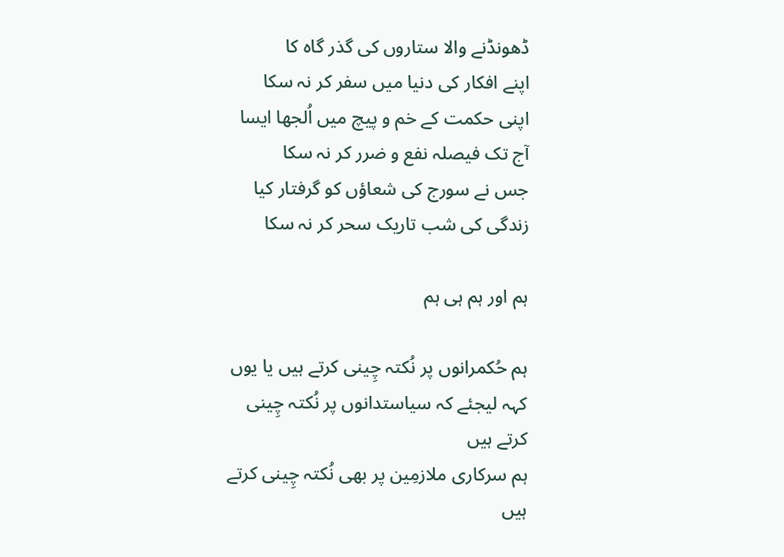ڈھونڈنے والا ستاروں کی گذر گاہ کا
اپنے افکار کی دنیا میں سفر کر نہ سکا
اپنی حکمت کے خم و پیچ میں اُلجھا ایسا
آج تک فیصلہ نفع و ضرر کر نہ سکا
جس نے سورج کی شعاؤں کو گرفتار کیا
زندگی کی شب تاریک سحر کر نہ سکا

ہم اور ہم ہی ہم

ہم حُکمرانوں پر نُکتہ چِینی کرتے ہیں یا یوں کہہ لیجئے کہ سیاستدانوں پر نُکتہ چِینی کرتے ہیں
ہم سرکاری ملازمِین پر بھی نُکتہ چِینی کرتے ہیں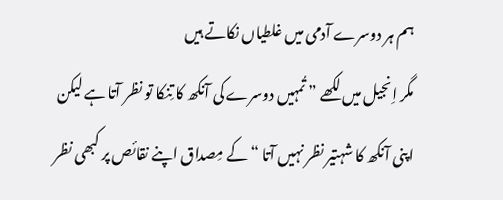ہم ہر دوسرے آدمی میں غلطیاں نکاتے ہیں
مگر اِنجیل میں لکھے ” تُمہیں دوسرے کی آنکھ کا تِنکا تو نظر آتا ہے لیکن اپنی آنکھ کا شہتیر نظر نہیں آتا “ کے مِصداق اپنے نقائص پر کبھی نظر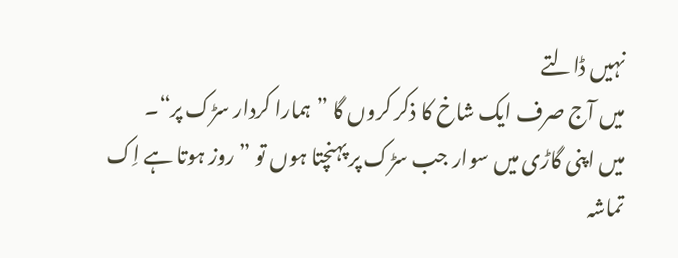نہیں ڈالتے
میں آج صرف ایک شاخ کا ذکر کروں گا ”ہمارا کردار سڑک پر“۔
میں اپنی گاڑی میں سوار جب سڑک پر پہنچتا ہوں تو ”روز ہوتا ہے اِک تماشہ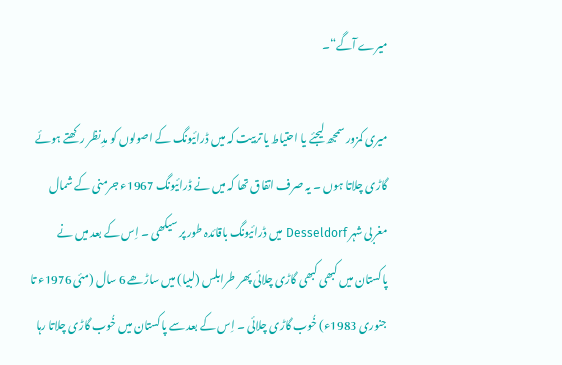میرے آگے“۔

میری کمزور سمجھ لیجئے یا احتیاط یا تربیت کہ میں ڈرائیونگ کے اصولوں کو مدِنظر رکھتے ہوئے گاڑی چلاتا ہوں ۔ یہ صرف اتفاق تھا کہ میں نے ڈرائیونگ 1967ء جرمنی کے شمال مغربی شہر Desseldorf میں ڈرائیونگ باقائدہ طور پر سیکھی ۔ اِس کے بعد میں نے پاکستان میں کبھی کبھی گاڑی چلائی پھر طرابلس (لبیا) میں ساڑھے 6 سال (مئی 1976ء تا جنوری 1983ء) خُوب گاڑی چلائی ۔ اِس کے بعد سے پاکستان میں خُوب گاڑی چلاتا رہا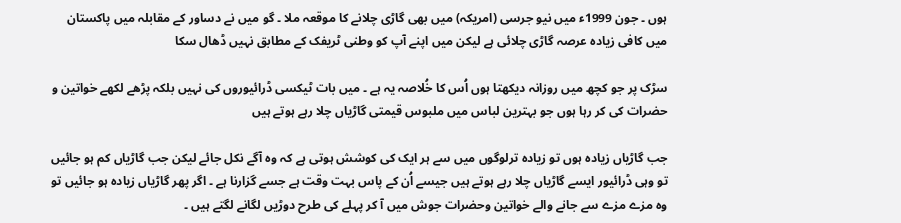ہوں ۔ جون 1999ء میں نیو جرسی (امریکہ) میں بھی گاڑی چلانے کا موقعہ ملا ۔ گو میں نے دساور کے مقابلہ میں پاکستان میں کافی زیادہ عرصہ گاڑی چلائی ہے لیکن میں اپنے آپ کو وطنی ٹریفک کے مطابق نہیں ڈھال سکا

سڑک پر جو کچھ میں روزانہ دیکھتا ہوں اُس کا خُلاصہ یہ ہے ۔ میں بات ٹیکسی ڈرائیوروں کی نہیں بلکہ پڑھے لکھے خواتین و حضرات کی کر رہا ہوں جو بہترین لباس میں ملبوس قیمتی گاڑیاں چلا رہے ہوتے ہیں

جب گاڑیاں زیادہ ہوں تو زیادہ ترلوگوں میں سے ہر ایک کی کوشش ہوتی ہے کہ وہ آگے نکل جائے لیکن جب گاڑیاں کم ہو جائیں تو وہی ڈرائیور ایسے گاڑیاں چلا رہے ہوتے ہیں جیسے اُن کے پاس بہت وقت ہے جسے گزارنا ہے ۔ اگر پھر گاڑیاں زیادہ ہو جائیں تو وہ مزے مزے سے جانے والے خواتین وحضرات جوش میں آ کر پہلے کی طرح دوڑیں لگانے لگتے ہیں ۔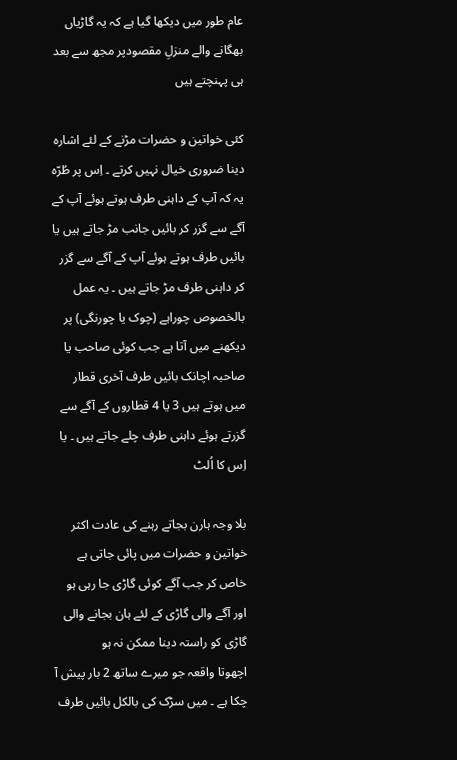عام طور میں دیکھا گیا ہے کہ یہ گاڑیاں بھگانے والے منزلِ مقصودپر مجھ سے بعد ہی پہنچتے ہیں

کئی خواتین و حضرات مڑنے کے لئے اشارہ دینا ضروری خیال نہیں کرتے ۔ اِس پر طُرّہ یہ کہ آپ کے داہنی طرف ہوتے ہوئے آپ کے آگے سے گزر کر بائیں جانب مڑ جاتے ہیں یا بائیں طرف ہوتے ہوئے آپ کے آگے سے گزر کر داہنی طرف مڑ جاتے ہیں ۔ یہ عمل بالخصوص چوراہے (چوک یا چورنگی) پر دیکھنے میں آتا ہے جب کوئی صاحب یا صاحبہ اچانک بائیں طرف آخری قطار میں ہوتے ہیں 3 یا 4 قطاروں کے آگے سے گزرتے ہوئے داہنی طرف چلے جاتے ہیں ۔ یا اِس کا اُلٹ

بلا وجہ ہارن بجاتے رہنے کی عادت اکثر خواتین و حضرات میں پائی جاتی ہے خاص کر جب آگے کوئی گاڑی جا رہی ہو اور آگے والی گاڑی کے لئے ہان بجانے والی گاڑی کو راستہ دینا ممکن نہ ہو
اچھوتا واقعہ جو میرے ساتھ 2 بار پیش آ چکا ہے ۔ میں سڑک کی بالکل بائیں طرف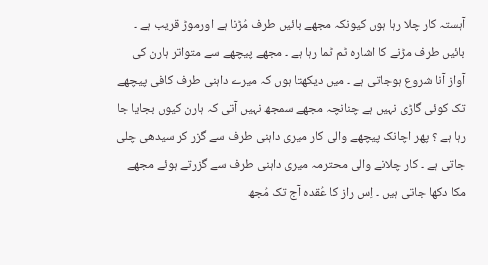آہستہ کار چلا رہا ہوں کیونکہ مجھے بائیں طرف مُڑنا ہے اورموڑ قریب ہے ۔ بائیں طرف مڑنے کا اشارہ ٹم ٹما رہا ہے ۔ مجھے پیچھے سے متواتر ہارن کی آواز آنا شروع ہوجاتی ہے ۔ میں دیکھتا ہوں کہ میرے داہنی طرف کافی پیچھے تک کوئی گاڑی نہیں ہے چنانچہ مجھے سمجھ نہیں آتی کہ ہارن کیوں بجایا جا رہا ہے ؟ پھر اچانک پیچھے والی کار میری داہنی طرف سے گزر کر سیدھی چلی جاتی ہے ۔ کار چلانے والی محترمہ میری داہنی طرف سے گزرتے ہوئے مجھے مکا دکھا جاتی ہیں ۔ اِس راز کا عُقدہ آج تک مُجھ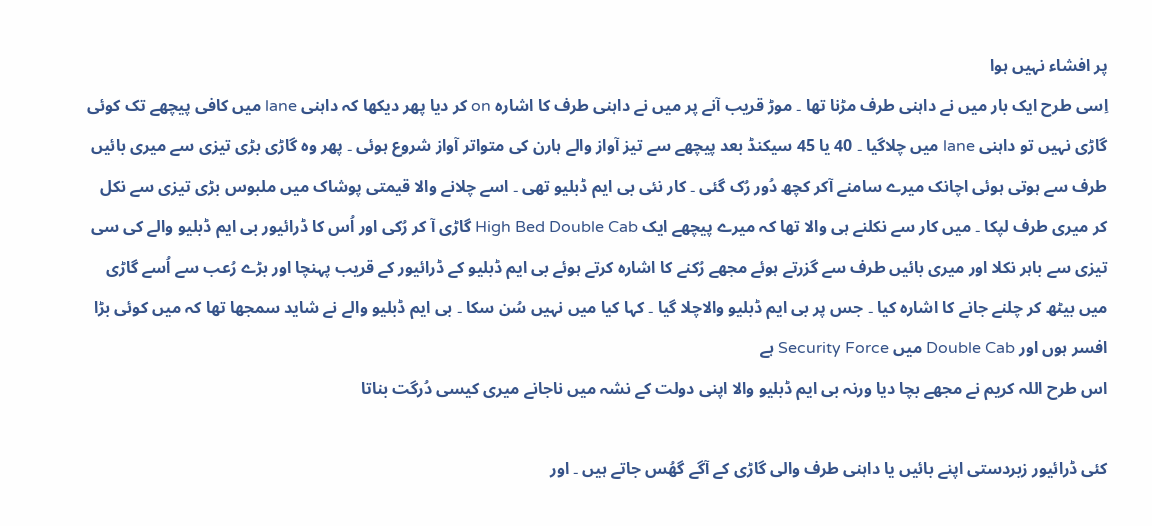پر افشاء نہیں ہوا
اِسی طرح ایک بار میں نے داہنی طرف مڑنا تھا ۔ موڑ قریب آنے پر میں نے داہنی طرف کا اشارہ on کر دیا پھر دیکھا کہ داہنی lane میں کافی پیچھے تک کوئی گاڑی نہیں تو داہنی lane میں چلاگیا ۔ 40 یا 45 سیکنڈ بعد پیچھے سے تیز آواز والے ہارن کی متواتر آواز شروع ہوئی ۔ پھر وہ گاڑی بڑی تیزی سے میری بائیں طرف سے ہوتی ہوئی اچانک میرے سامنے آکر کچھ دُور رُک گئی ۔ کار نئی بی ایم ڈبلیو تھی ۔ اسے چلانے والا قیمتی پوشاک میں ملبوس بڑی تیزی سے نکل کر میری طرف لپکا ۔ میں کار سے نکلنے ہی والا تھا کہ میرے پیچھے ایک High Bed Double Cab گاڑی آ کر رُکی اور اُس کا ڈرائیور بی ایم ڈبلیو والے کی سی تیزی سے باہر نکلا اور میری بائیں طرف سے گزرتے ہوئے مجھے رُکنے کا اشارہ کرتے ہوئے بی ایم ڈبلیو کے ڈرائیور کے قریب پہنچا اور بڑے رُعب سے اُسے گاڑی میں بیٹھ کر چلنے جانے کا اشارہ کیا ۔ جس پر بی ایم ڈبلیو والاچلا گیا ۔ کہا کیا میں نہیں سُن سکا ۔ بی ایم ڈبلیو والے نے شاید سمجھا تھا کہ میں کوئی بڑا افسر ہوں اور Double Cab میں Security Force ہے
اس طرح اللہ کریم نے مجھے بچا دیا ورنہ بی ایم ڈبلیو والا اپنی دولت کے نشہ میں ناجانے میری کیسی دُرگت بناتا

کئی ڈرائیور زبردستی اپنے بائیں یا داہنی طرف والی گاڑی کے آگے گھُس جاتے ہیں ۔ اور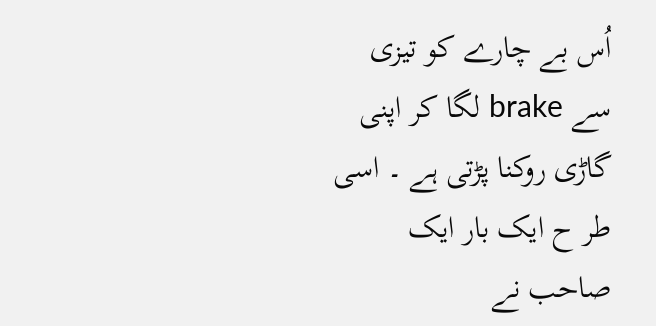اُس بے چارے کو تیزی سے brake لگا کر اپنی گاڑی روکنا پڑتی ہے ۔ اسی طر ح ایک بار ایک صاحب نے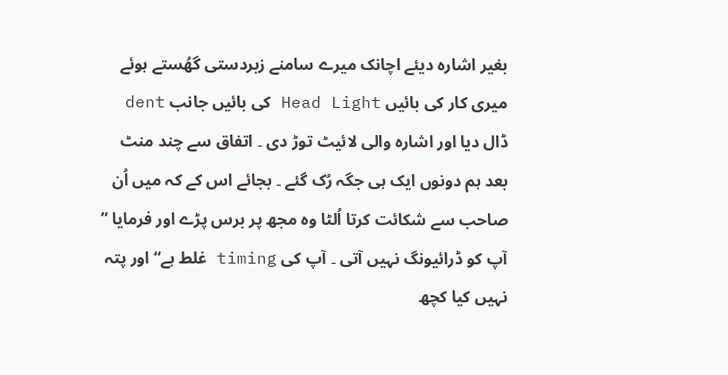بغیر اشارہ دیئے اچانک میرے سامنے زبردستی گھُستے ہوئے میری کار کی بائیں Head Light کی بائیں جانب dent ڈال دیا اور اشارہ والی لائیٹ توڑ دی ۔ اتفاق سے چند منٹ بعد ہم دونوں ایک ہی جگہ رُک گئے ۔ بجائے اس کے کہ میں اُن صاحب سے شکائت کرتا اُلٹا وہ مجھ پر برس پڑے اور فرمایا ” آپ کو ڈرائیونگ نہیں آتی ۔ آپ کی timing غلط ہے“ اور پتہ نہیں کیا کچھ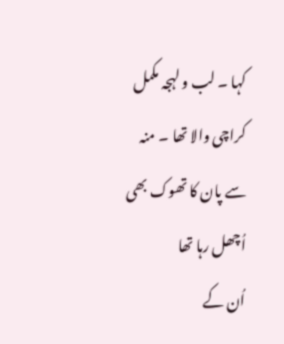کہا ۔ لب و لہجہ مکمل کراچی والا تھا ۔ منہ سے پان کا تھوک بھی اُچھل رہا تھا
اُن کے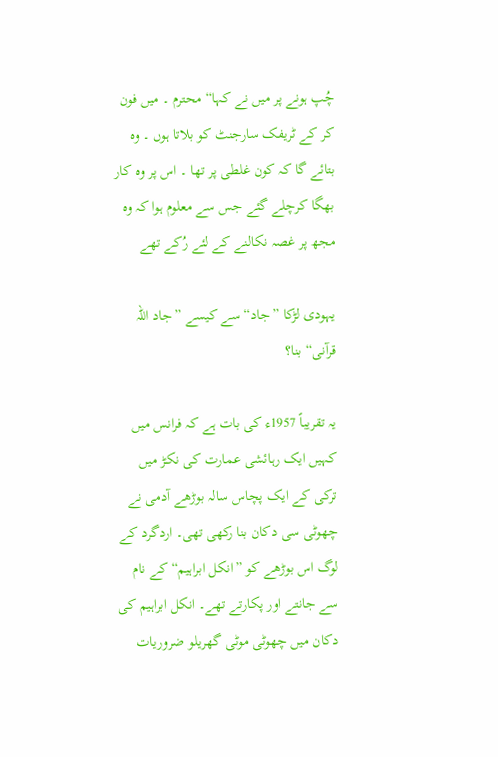چُپ ہونے پر میں نے کہا“ محترم ۔ میں فون کر کے ٹریفک سارجنٹ کو بلاتا ہوں ۔ وہ بتائے گا کہ کون غلطی پر تھا ۔ اس پر وہ کار بھگا کرچلے گئے جس سے معلوم ہوا کہ وہ مجھ پر غصہ نکالنے کے لئے رُکے تھے

یہودی لڑکا ”جاد“ سے کیسے ”جاد اللہ قرآنی“ بنا؟

یہ تقریباً 1957ء کی بات ہے کہ فرانس میں کہیں ایک رہائشی عمارت کی نکڑ میں ترکی کے ایک پچاس سالہ بوڑھے آدمی نے چھوٹی سی دکان بنا رکھی تھی۔ اردگرد کے لوگ اس بوڑھے کو ”انکل ابراہیم“ کے نام سے جانتے اور پکارتے تھے۔ انکل ابراہیم کی دکان میں چھوٹی موٹی گھریلو ضروریات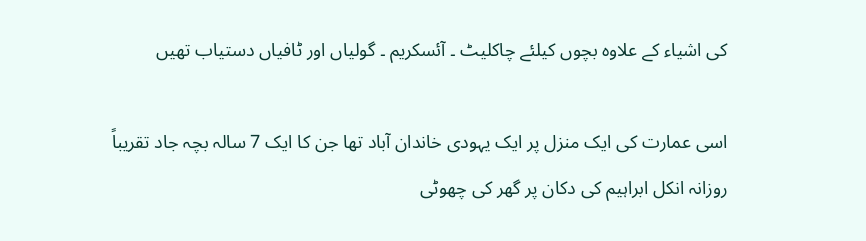کی اشیاء کے علاوہ بچوں کیلئے چاکلیٹ ۔ آئسکریم ۔ گولیاں اور ٹافیاں دستیاب تھیں

اسی عمارت کی ایک منزل پر ایک یہودی خاندان آباد تھا جن کا ایک 7 سالہ بچہ جاد تقریباً روزانہ انکل ابراہیم کی دکان پر گھر کی چھوٹی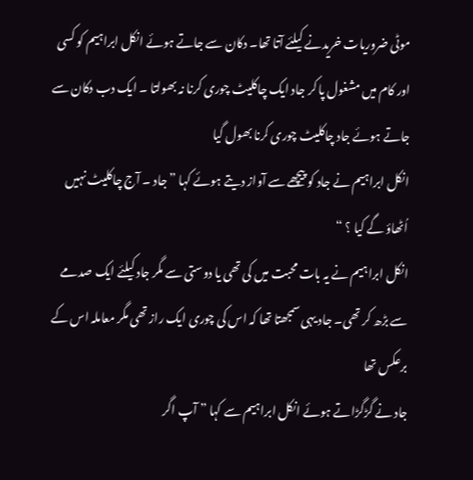موٹی ضروریات خریدنے کیلئے آتا تھا۔ دکان سے جاتے ہوئے انکل ابراہیم کو کسی اور کام میں مشغول پا کر جاد ایک چاکلیٹ چوری کرنا نہ بھولتا ۔ ایک دب دکان سے جاتے ہوئے جاد چاکلیٹ چوری کرنا بھول گیا
انکل ابراہیم نے جاد کو پیچھے سے آواز دیتے ہوئے کہا ” جاد ۔ آج چاکلیٹ نہیں اُٹھاؤ گے کیا ؟ “
انکل ابراہیم نے یہ بات محبت میں کی تھی یا دوستی سے مگر جاد کیلئے ایک صدمے سے بڑھ کر تھی۔ جاد یہی سمجھتا تھا کہ اس کی چوری ایک راز تھی مگر معاملہ اس کے برعکس تھا
جاد نے گڑگڑاتے ہوئے انکل ابراہیم سے کہا ” آپ اگر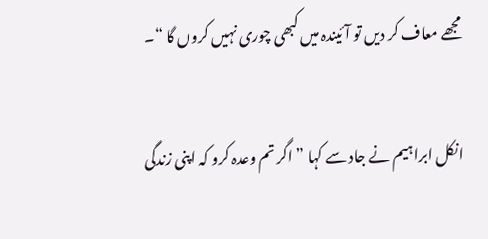مجھے معاف کر دیں تو آئیندہ میں کبھی چوری نہیں کروں گا “۔

انکل ابراہیم نے جاد سے کہا ” اگر تم وعدہ کرو کہ اپنی زندگی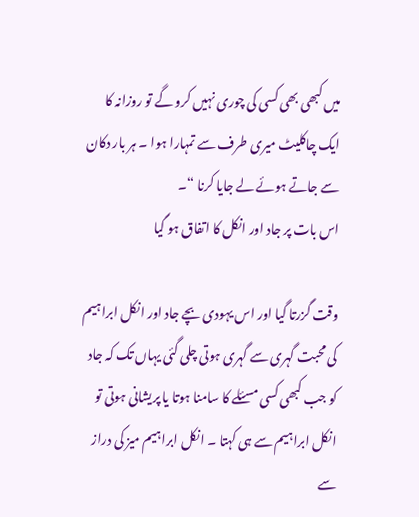میں کبھی بھی کسی کی چوری نہیں کرو گے تو روزانہ کا ایک چاکلیٹ میری طرف سے تمہارا ہوا ۔ ہر بار دکان سے جاتے ہوئے لے جایا کرنا “۔
اس بات پر جاد اور انکل کا اتفاق ہو گیا

وقت گزرتا گیا اور اس یہودی بچے جاد اور انکل ابراہیم کی محبت گہری سے گہری ہوتی چلی گئی یہاں تک کہ جاد کو جب کبھی کسی مسئلے کا سامنا ہوتا یا پریشانی ہوتی تو انکل ابراہیم سے ہی کہتا ۔ انکل ابراہیم میز کی دراز سے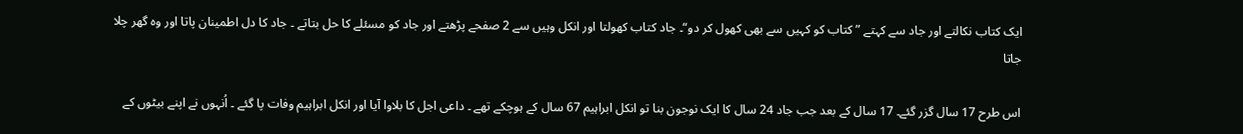ایک کتاب نکالتے اور جاد سے کہتے ”کتاب کو کہیں سے بھی کھول کر دو“۔ جاد کتاب کھولتا اور انکل وہیں سے 2 صفحے پڑھتے اور جاد کو مسئلے کا حل بتاتے ۔ جاد کا دل اطمینان پاتا اور وہ گھر چلا جاتا

اس طرح 17 سال گزر گئے۔ 17 سال کے بعد جب جاد 24 سال کا ایک نوجون بنا تو انکل ابراہیم 67 سال کے ہوچکے تھے ۔ داعی اجل کا بلاوا آیا اور انکل ابراہیم وفات پا گئے ۔ اُنہوں نے اپنے بیٹوں کے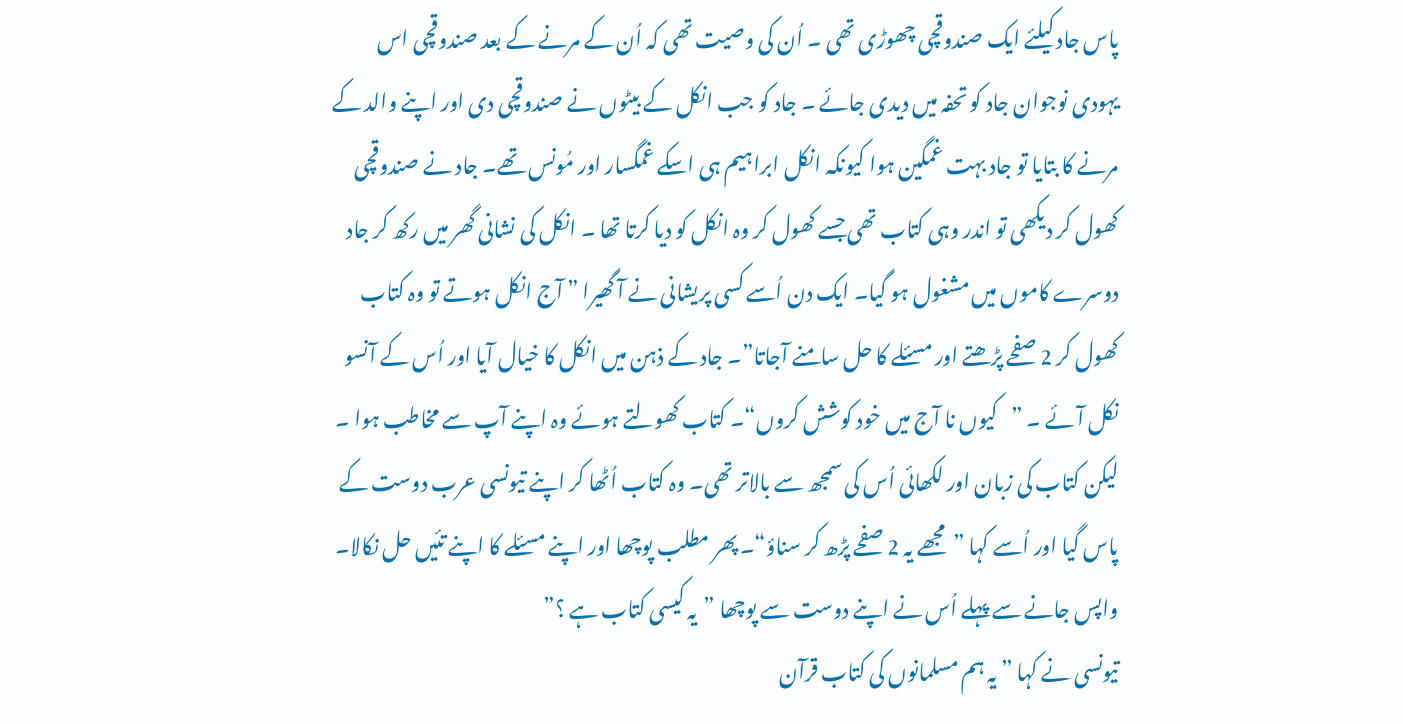پاس جاد کیلئے ایک صندوقچی چھوڑی تھی ۔ اُن کی وصیت تھی کہ اُن کے مرنے کے بعد صندوقچی اس یہودی نوجوان جاد کو تحفہ میں دیدی جائے ۔ جاد کو جب انکل کے بیٹوں نے صندوقچی دی اور اپنے والد کے مرنے کا بتایا تو جاد بہت غمگین ہوا کیونکہ انکل ابراہیم ہی اسکے غمگسار اور مُونس تھے۔ جاد نے صندوقچی کھول کر دیکھی تو اندر وہی کتاب تھی جسے کھول کر وہ انکل کو دیا کرتا تھا ۔ انکل کی نشانی گھر میں رکھ کر جاد دوسرے کاموں میں مشغول ہو گیا۔ ایک دن اُسے کسی پریشانی نے آ گھیرا ” آج انکل ہوتے تو وہ کتاب کھول کر 2 صفحے پڑھتے اور مسئلے کا حل سامنے آجاتا”۔ جاد کے ذہن میں انکل کا خیال آیا اور اُس کے آنسو نکل آئے ۔ ”کیوں نا آج میں خود کوشش کروں“۔ کتاب کھولتے ہوئے وہ اپنے آپ سے مخاطب ہوا ۔ لیکن کتاب کی زبان اور لکھائی اُس کی سمجھ سے بالاتر تھی۔ وہ کتاب اُٹھا کر اپنے تیونسی عرب دوست کے پاس گیا اور اُسے کہا ”مجھے یہ 2 صفحے پڑھ کر سناؤ“۔ پھر مطلب پوچھا اور اپنے مسئلے کا اپنے تئیں حل نکالا۔ واپس جانے سے پہلے اُس نے اپنے دوست سے پوچھا ”یہ کیسی کتاب ہے ؟”
تیونسی نے کہا ” یہ ہم مسلمانوں کی کتاب قرآن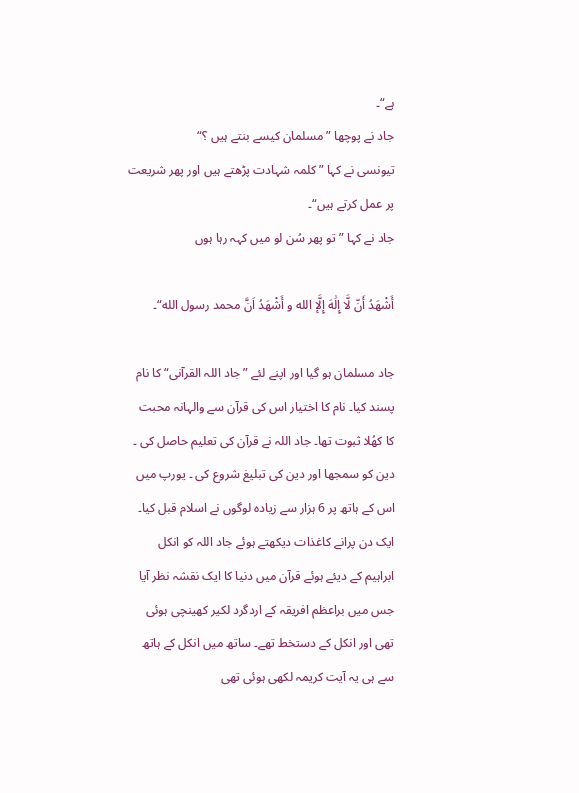ہے“۔
جاد نے پوچھا ”مسلمان کیسے بنتے ہیں ؟“
تیونسی نے کہا ”کلمہ شہادت پڑھتے ہیں اور پھر شریعت پر عمل کرتے ہیں“۔
جاد نے کہا ” تو پھر سُن لو میں کہہ رہا ہوں

أَشْهَدُ أَنّ لَّا إِلَٰهَ إِلَّإ الله و أَشْهَدُ اَنَّ محمد رسول الله“۔

جاد مسلمان ہو گیا اور اپنے لئے ”جاد اللہ القرآنی“ کا نام پسند کیا۔ نام کا اختیار اس کی قرآن سے والہانہ محبت کا کھُلا ثبوت تھا۔ جاد اللہ نے قرآن کی تعلیم حاصل کی ۔ دین کو سمجھا اور دین کی تبلیغ شروع کی ۔ یورپ میں اس کے ہاتھ پر 6 ہزار سے زیادہ لوگوں نے اسلام قبل کیا۔ ایک دن پرانے کاغذات دیکھتے ہوئے جاد اللہ کو انکل ابراہیم کے دیئے ہوئے قرآن میں دنیا کا ایک نقشہ نظر آیا جس میں براعظم افریقہ کے اردگرد لکیر کھینچی ہوئی تھی اور انکل کے دستخط تھے۔ ساتھ میں انکل کے ہاتھ سے ہی یہ آیت کریمہ لکھی ہوئی تھی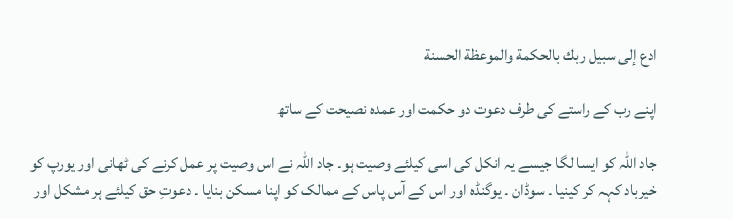ادع إلى سبيل ربك بالحكمة والموعظة الحسنة

اپنے رب کے راستے کی طرف دعوت دو حکمت اور عمدہ نصیحت کے ساتھ

جاد اللہ کو ایسا لگا جیسے یہ انکل کی اسی کیلئے وصیت ہو۔ جاد اللہ نے اس وصیت پر عمل کرنے کی ٹھانی اور یورپ کو خیرباد کہہ کر کینیا ۔ سوڈان ۔ یوگنڈہ اور اس کے آس پاس کے ممالک کو اپنا مسکن بنایا ۔ دعوتِ حق کیلئے ہر مشکل اور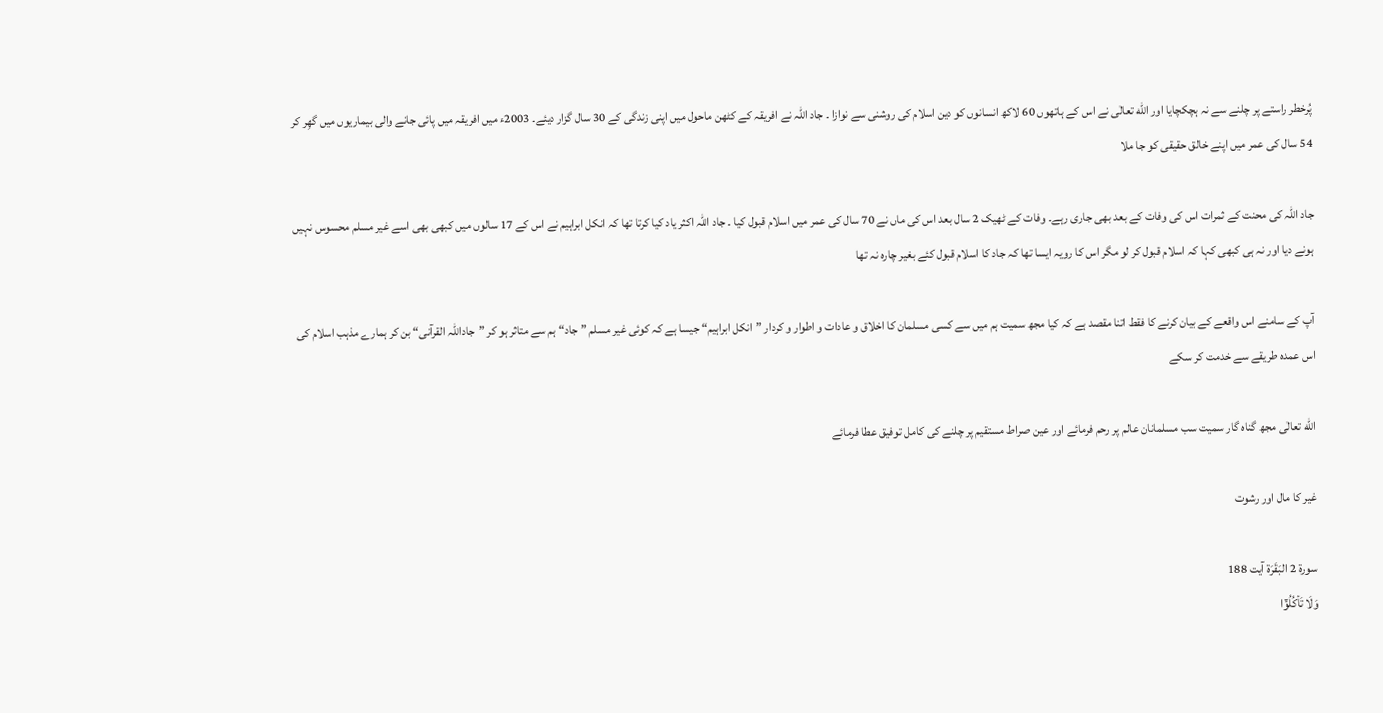پُرخطر راستے پر چلنے سے نہ ہچکچایا اور الله تعالٰی نے اس کے ہاتھوں 60 لاکھ انسانوں کو دین اسلام کی روشنی سے نوازا ۔ جاد اللہ نے افریقہ کے کٹھن ماحول میں اپنی زندگی کے 30 سال گزار دیئے۔ 2003ء میں افریقہ میں پائی جانے والی بیماریوں میں گھِر کر 54 سال کی عمر میں اپنے خالق حقیقی کو جا ملا

جاد اللہ کی محنت کے ثمرات اس کی وفات کے بعد بھی جاری رہے۔ وفات کے ٹھیک 2 سال بعد اس کی ماں نے 70 سال کی عمر میں اسلام قبول کیا ۔ جاد اللہ اکثر یاد کیا کرتا تھا کہ انکل ابراہیم نے اس کے 17 سالوں میں کبھی بھی اسے غیر مسلم محسوس نہیں ہونے دیا اور نہ ہی کبھی کہا کہ اسلام قبول کر لو مگر اس کا رویہ ایسا تھا کہ جاد کا اسلام قبول کئے بغیر چارہ نہ تھا

آپ کے سامنے اس واقعے کے بیان کرنے کا فقط اتنا مقصد ہے کہ کیا مجھ سمیت ہم میں سے کسی مسلمان کا اخلاق و عادات و اطوار و کردار ”انکل ابراہیم“ جیسا ہے کہ کوئی غیر مسلم ”جاد“ ہم سے متاثر ہو کر ”جاداللہ القرآنی“ بن کر ہمارے مذہب اسلام کی اس عمدہ طریقے سے خدمت کر سکے

الله تعالٰی مجھ گناہ گار سمیت سب مسلمانان عالم پر رحم فرمائے اور عین صراط مستقیم پر چلنے کی کامل توفیق عطا فرمائے

غیر کا مال اور رشوت

سورة 2 البَقَرَة آیت 188
وَلَا تَاۡكُلُوۡٓا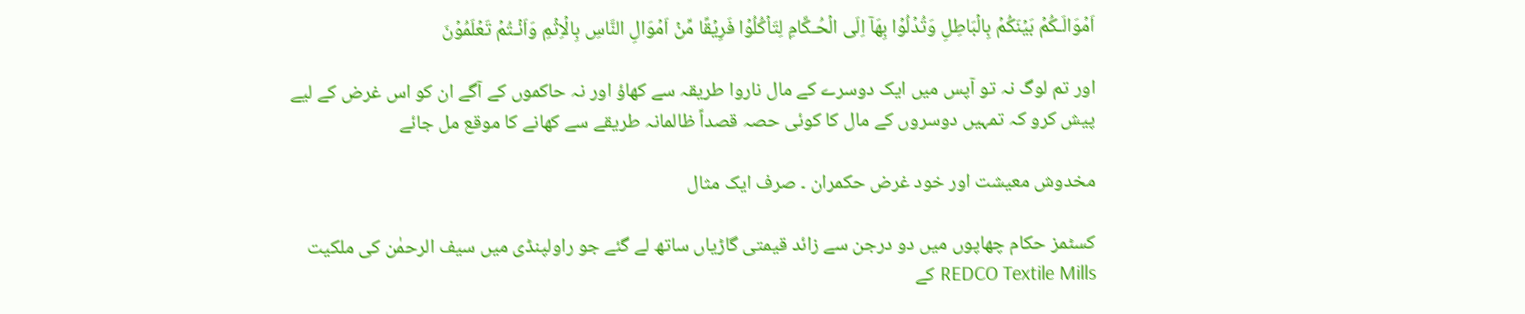اَمۡوَالَـكُمۡ بَيۡنَكُمۡ بِالۡبَاطِلِ وَتُدۡلُوۡا بِهَآ اِلَى الۡحُـکَّامِ لِتَاۡکُلُوۡا فَرِيۡقًا مِّنۡ اَمۡوَالِ النَّاسِ بِالۡاِثۡمِ وَاَنۡـتُمۡ تَعۡلَمُوۡنَ

اور تم لوگ نہ تو آپس میں ایک دوسرے کے مال ناروا طریقہ سے کھاؤ اور نہ حاکموں کے آگے ان کو اس غرض کے لیے پیش کرو کہ تمہیں دوسروں کے مال کا کوئی حصہ قصداً ظالمانہ طریقے سے کھانے کا موقع مل جائے

مخدوش معیشت اور خود غرض حکمران ۔ صرف ایک مثال

کسٹمز حکام چھاپوں میں دو درجن سے زائد قیمتی گاڑیاں ساتھ لے گئے جو راولپنڈی میں سیف الرحمٰن کی ملکیت REDCO Textile Mills کے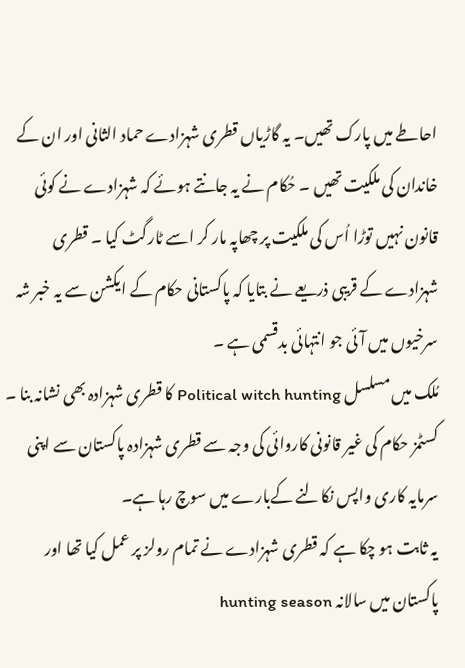احاطے میں پارک تھیں۔ یہ گاڑیاں قطری شہزادے حماد الثانی اور ان کے خاندان کی ملکیت تھیں ۔ حُکام نے یہ جانتے ہوئے کہ شہزادے نے کوئی قانون نہیں توڑا اُس کی ملکیت پر چھاپہ مار کر اسے ٹارگٹ کیا ۔ قطری شہزادے کے قریبی ذریعے نے بتایا کہ پاکستانی حکام کے ایکشن سے یہ خبر شہ سرخیوں میں آئی جو انتہائی بدقسمی ہے ۔
مُلک میں مسلسل Political witch hunting کا قطری شہزادہ بھی نشانہ بنا ۔ کسٹمز حکام کی غیر قانونی کاروائی کی وجہ سے قطری شہزادہ پاکستان سے اپنی سرمایہ کاری واپس نکالنے کےبارے میں سوچ رہا ہے۔
یہ ثابت ہو چکا ہے کہ قطری شہزادے نے تمام رولز پر عمل کیا تھا اور پاکستان میں سالانہ hunting season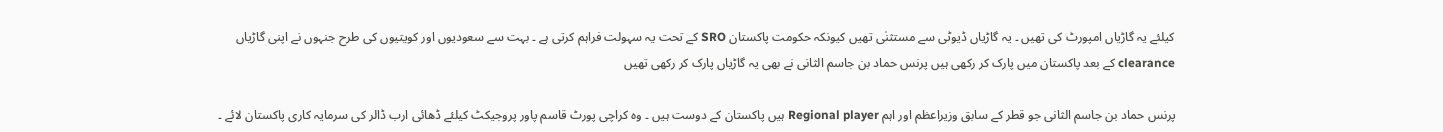کیلئے یہ گاڑیاں امپورٹ کی تھیں ۔ یہ گاڑیاں ڈیوٹی سے مستثنٰی تھیں کیونکہ حکومت پاکستان SRO کے تحت یہ سہولت فراہم کرتی ہے ۔ بہت سے سعودیوں اور کویتیوں کی طرح جنہوں نے اپنی گاڑیاں clearance کے بعد پاکستان میں پارک کر رکھی ہیں پرنس حماد بن جاسم الثانی نے بھی یہ گاڑیاں پارک کر رکھی تھیں

پرنس حماد بن جاسم الثانی جو قطر کے سابق وزیراعظم اور اہم Regional player ہیں پاکستان کے دوست ہیں ۔ وہ کراچی پورٹ قاسم پاور پروجیکٹ کیلئے ڈھائی ارب ڈالر کی سرمایہ کاری پاکستان لائے ۔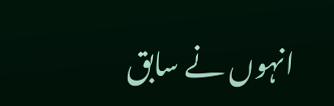انہوں نے سابق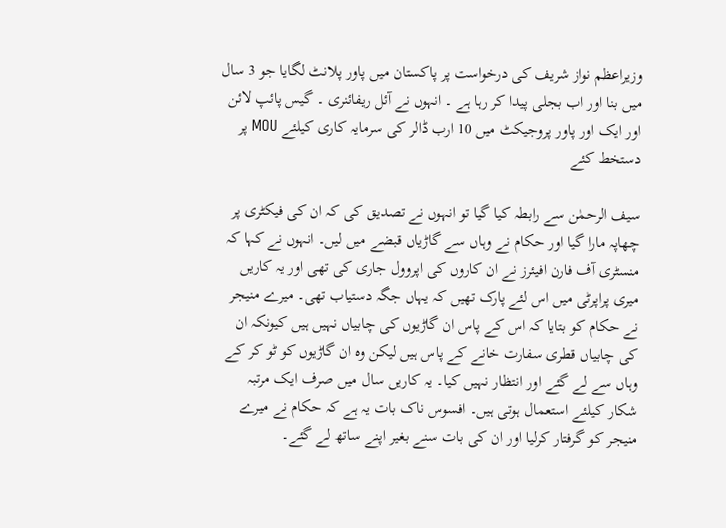وزیراعظم نواز شریف کی درخواست پر پاکستان میں پاور پلانٹ لگایا جو 3 سال میں بنا اور اب بجلی پیدا کر رہا ہے ۔ انہوں نے آئل ریفائنری ۔ گیس پائپ لائن اور ایک اور پاور پروجیکٹ میں 10 ارب ڈالر کی سرمایہ کاری کیلئے MOU پر دستخط کئے

سیف الرحمٰن سے رابطہ کیا گیا تو انہوں نے تصدیق کی کہ ان کی فیکٹری پر چھاپہ مارا گیا اور حکام نے وہاں سے گاڑیاں قبضے میں لیں۔ انہوں نے کہا کہ منسٹری آف فارن افیئرز نے ان کاروں کی اپروول جاری کی تھی اور یہ کاریں میری پراپرٹی میں اس لئے پارک تھیں کہ یہاں جگہ دستیاب تھی۔ میرے منیجر نے حکام کو بتایا کہ اس کے پاس ان گاڑیوں کی چابیاں نہیں ہیں کیونکہ ان کی چابیاں قطری سفارت خانے کے پاس ہیں لیکن وہ ان گاڑیوں کو ٹو کر کے وہاں سے لے گئے اور انتظار نہیں کیا۔ یہ کاریں سال میں صرف ایک مرتبہ شکار کیلئے استعمال ہوتی ہیں۔ افسوس ناک بات یہ ہے کہ حکام نے میرے منیجر کو گرفتار کرلیا اور ان کی بات سنے بغیر اپنے ساتھ لے گئے۔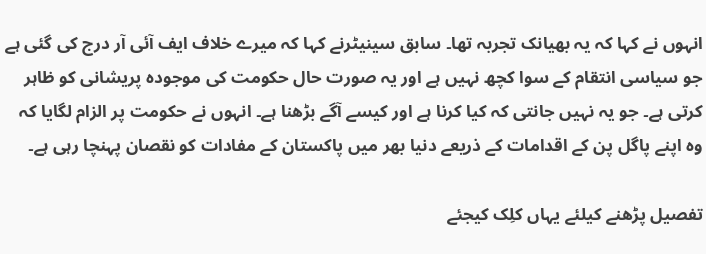انہوں نے کہا کہ یہ بھیانک تجربہ تھا۔ سابق سینیٹرنے کہا کہ میرے خلاف ایف آئی آر درج کی گئی ہے جو سیاسی انتقام کے سوا کچھ نہیں ہے اور یہ صورت حال حکومت کی موجودہ پریشانی کو ظاہر کرتی ہے۔ جو یہ نہیں جانتی کہ کیا کرنا ہے اور کیسے آگے بڑھنا ہے۔ انہوں نے حکومت پر الزام لگایا کہ وہ اپنے پاگل پن کے اقدامات کے ذریعے دنیا بھر میں پاکستان کے مفادات کو نقصان پہنچا رہی ہے۔

تفصیل پڑھنے کیلئے یہاں کلِک کیجئے